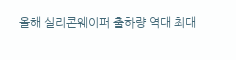올해 실리콘웨이퍼 출하량 역대 최대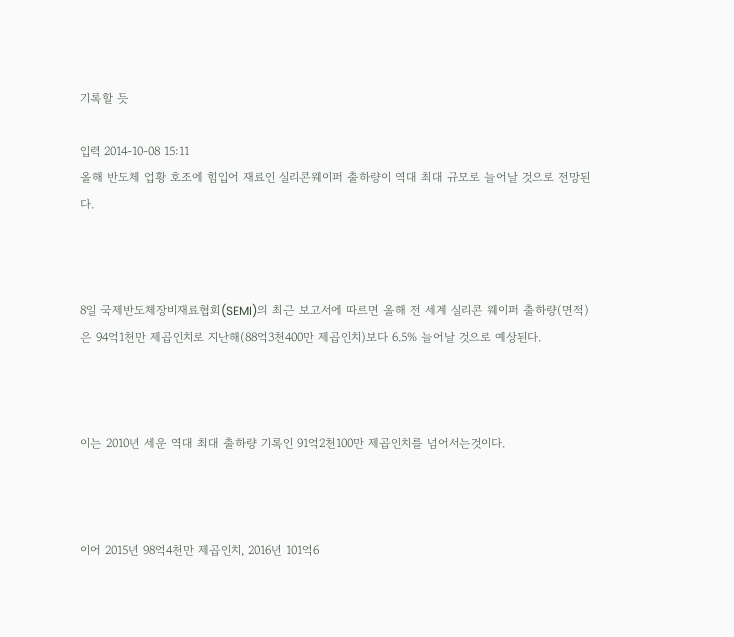기록할 듯

입력 2014-10-08 15:11
올해 반도체 업황 호조에 힘입어 재료인 실리콘웨이퍼 출하량이 역대 최대 규모로 늘어날 것으로 전망된다.



8일 국제반도체장비재료협회(SEMI)의 최근 보고서에 따르면 올해 전 세계 실리콘 웨이퍼 출하량(면적)은 94억1천만 제곱인치로 지난해(88억3천400만 제곱인치)보다 6.5% 늘어날 것으로 예상된다.



이는 2010년 세운 역대 최대 출하량 기록인 91억2천100만 제곱인치를 넘어서는것이다.



이어 2015년 98억4천만 제곱인치, 2016년 101억6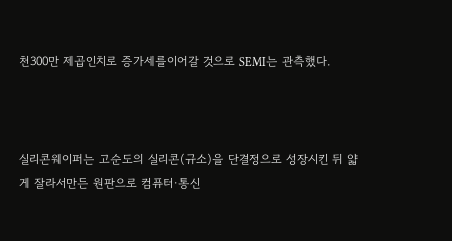천300만 제곱인치로 증가세를이어갈 것으로 SEMI는 관측했다.



실리콘웨이퍼는 고순도의 실리콘(규소)을 단결정으로 성장시킨 뒤 얇게 잘라서만든 원판으로 컴퓨터·통신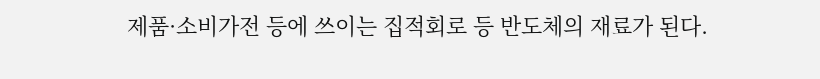제품·소비가전 등에 쓰이는 집적회로 등 반도체의 재료가 된다.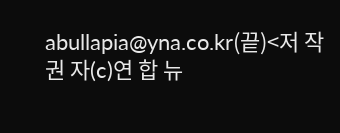abullapia@yna.co.kr(끝)<저 작 권 자(c)연 합 뉴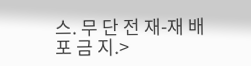스. 무 단 전 재-재 배 포 금 지.>